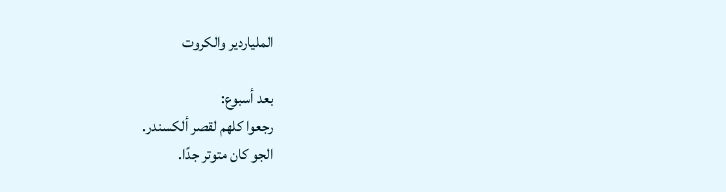الملياردير والكروت

بعد أسبوع:
رجعوا كلهم لقصر ألكسندر.
الجو كان متوتر جدًا.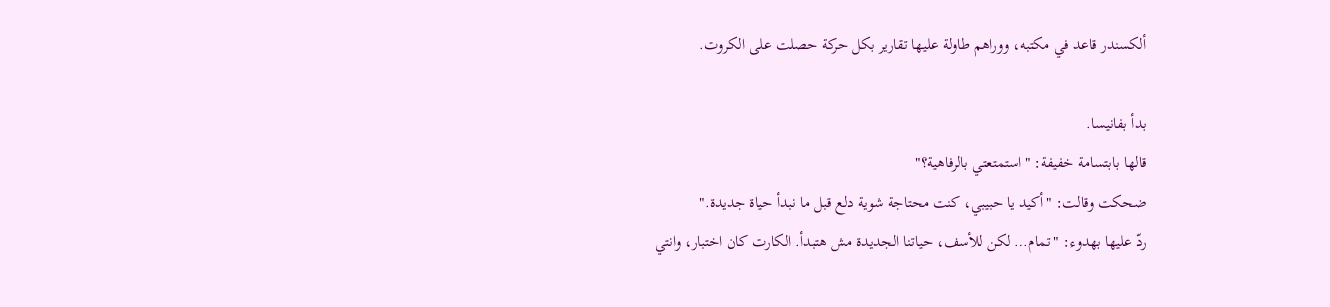ألكسندر قاعد في مكتبه، ووراهم طاولة عليها تقارير بكل حركة حصلت على الكروت.

بدأ بفانيسا.
قالها بابتسامة خفيفة: "استمتعتي بالرفاهية؟"
ضحكت وقالت: "أكيد يا حبيبي، كنت محتاجة شوية دلع قبل ما نبدأ حياة جديدة."
ردّ عليها بهدوء: "تمام… لكن للأسف، حياتنا الجديدة مش هتبدأ. الكارت كان اختبار، وانتي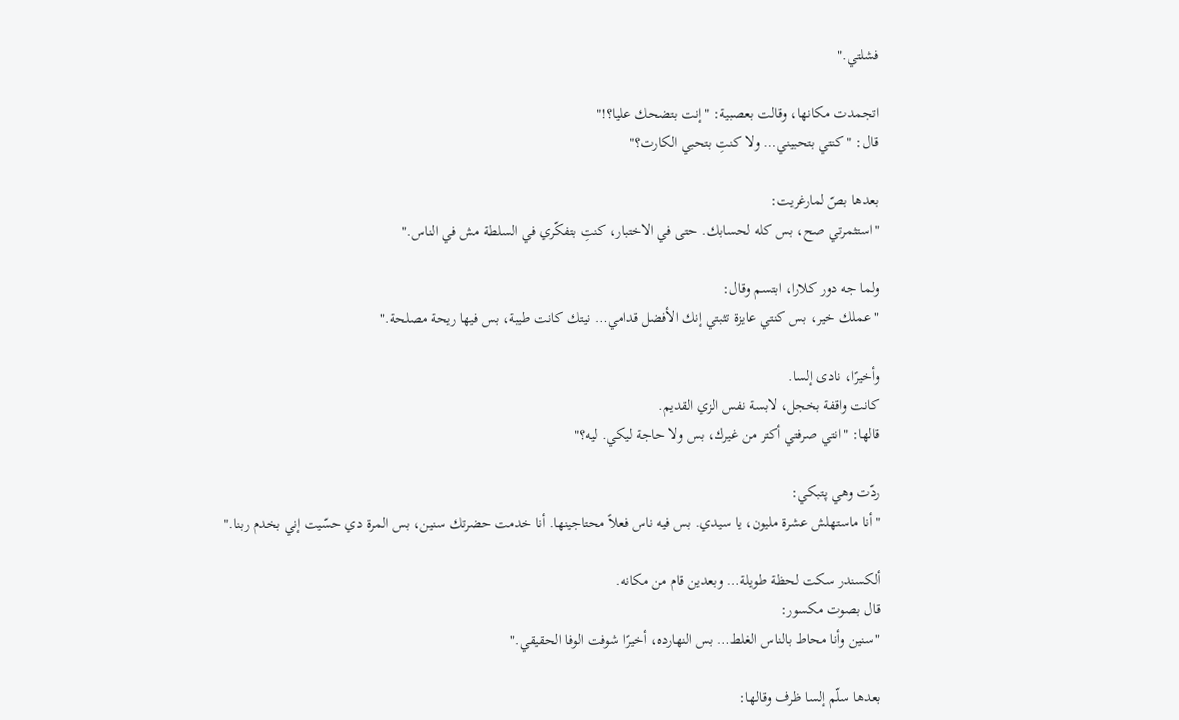فشلتي."

اتجمدت مكانها، وقالت بعصبية: "إنت بتضحك عليا؟!"
قال: "كنتي بتحبيني… ولا كنتِ بتحبي الكارت؟"

بعدها بصّ لمارغريت:
"استثمرتي صح، بس كله لحسابك. حتى في الاختبار، كنتِ بتفكّري في السلطة مش في الناس."

ولما جه دور كلارا، ابتسم وقال:
"عملك خير، بس كنتي عايزة تثبتي إنك الأفضل قدامي… نيتك كانت طيبة، بس فيها ريحة مصلحة."

وأخيرًا، نادى إلسا.
كانت واقفة بخجل، لابسة نفس الزي القديم.
قالها: "انتي صرفتي أكتر من غيرك، بس ولا حاجة ليكي. ليه؟"

ردّت وهي پتبكي:
"أنا ماستهلش عشرة مليون، يا سيدي. بس فيه ناس فعلاً محتاجينها. أنا خدمت حضرتك سنين، بس المرة دي حسّيت إني بخدم ربنا."

ألكسندر سكت لحظة طويلة… وبعدين قام من مكانه.
قال بصوت مكسور:
"سنين وأنا محاط بالناس الغلط… بس النهارده، أخيرًا شوفت الوفا الحقيقي."

بعدها سلّم إلسا ظرف وقالها: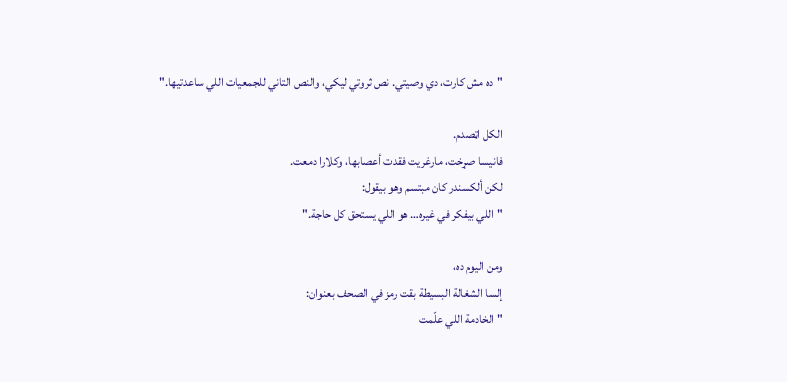"ده مش كارت، دي وصيتي. نص ثروتي ليكي، والنص التاني للجمعيات اللي ساعدتيها."

الكل اټصدم.
فانيسا صړخت، مارغريت فقدت أعصابها، وكلارا دمعت.
لكن ألكسندر كان مبتسم وهو بيقول:
"اللي بيفكر في غيره… هو اللي يستحق كل حاجة."

ومن اليوم ده،
إلسا الشغالة البسيطة بقت رمز في الصحف بعنوان:
"الخادمة اللي علّمت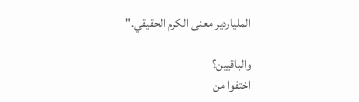الملياردير معنى الكرم الحقيقي."

والباقيين؟
اختفوا من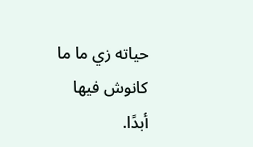حياته زي ما ما كانوش فيها أبدًا.